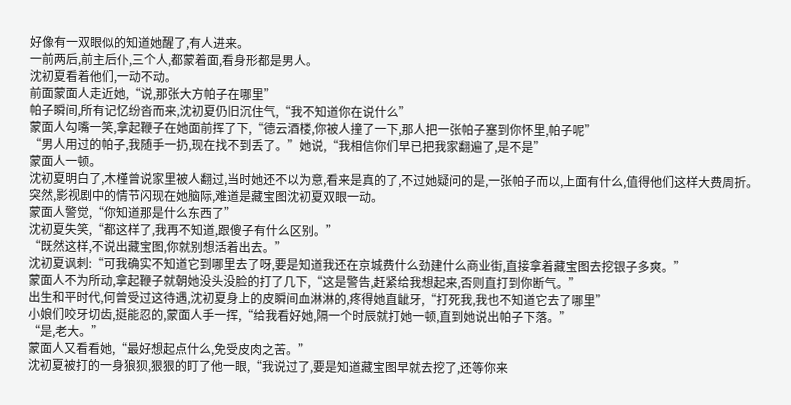好像有一双眼似的知道她醒了,有人进来。
一前两后,前主后仆,三个人,都蒙着面,看身形都是男人。
沈初夏看着他们,一动不动。
前面蒙面人走近她,“说,那张大方帕子在哪里”
帕子瞬间,所有记忆纷沓而来,沈初夏仍旧沉住气,“我不知道你在说什么”
蒙面人勾嘴一笑,拿起鞭子在她面前挥了下,“德云酒楼,你被人撞了一下,那人把一张帕子塞到你怀里,帕子呢”
“男人用过的帕子,我随手一扔,现在找不到丢了。”她说,“我相信你们早已把我家翻遍了,是不是”
蒙面人一顿。
沈初夏明白了,木槿曾说家里被人翻过,当时她还不以为意,看来是真的了,不过她疑问的是,一张帕子而以,上面有什么,值得他们这样大费周折。
突然,影视剧中的情节闪现在她脑际,难道是藏宝图沈初夏双眼一动。
蒙面人警觉,“你知道那是什么东西了”
沈初夏失笑,“都这样了,我再不知道,跟傻子有什么区别。”
“既然这样,不说出藏宝图,你就别想活着出去。”
沈初夏讽刺:“可我确实不知道它到哪里去了呀,要是知道我还在京城费什么劲建什么商业街,直接拿着藏宝图去挖银子多爽。”
蒙面人不为所动,拿起鞭子就朝她没头没脸的打了几下,“这是警告,赶紧给我想起来,否则直打到你断气。”
出生和平时代,何曾受过这待遇,沈初夏身上的皮瞬间血淋淋的,疼得她直龇牙,“打死我,我也不知道它去了哪里”
小娘们咬牙切齿,挺能忍的,蒙面人手一挥,“给我看好她,隔一个时辰就打她一顿,直到她说出帕子下落。”
“是,老大。”
蒙面人又看看她,“最好想起点什么,免受皮肉之苦。”
沈初夏被打的一身狼狈,狠狠的盯了他一眼,“我说过了,要是知道藏宝图早就去挖了,还等你来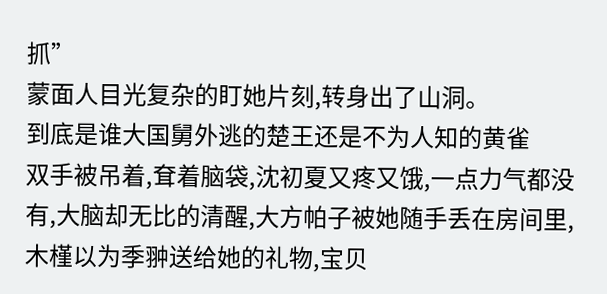抓”
蒙面人目光复杂的盯她片刻,转身出了山洞。
到底是谁大国舅外逃的楚王还是不为人知的黄雀
双手被吊着,耷着脑袋,沈初夏又疼又饿,一点力气都没有,大脑却无比的清醒,大方帕子被她随手丢在房间里,木槿以为季翀送给她的礼物,宝贝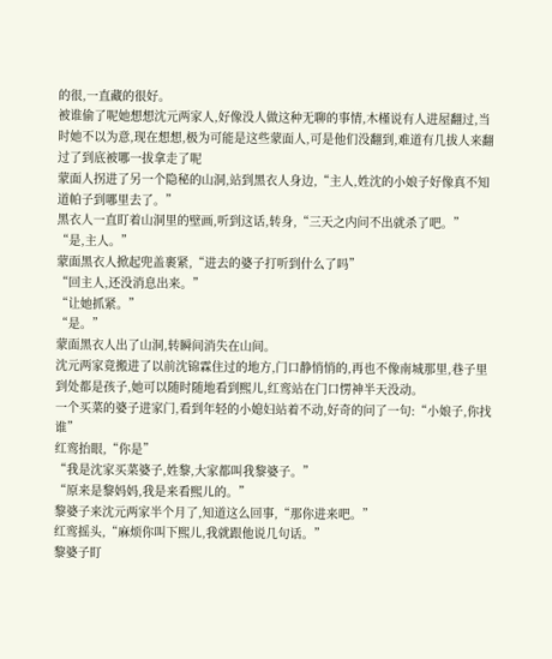的很,一直藏的很好。
被谁偷了呢她想想沈元两家人,好像没人做这种无聊的事情,木槿说有人进屋翻过,当时她不以为意,现在想想,极为可能是这些蒙面人,可是他们没翻到,难道有几拔人来翻过了到底被哪一拔拿走了呢
蒙面人拐进了另一个隐秘的山洞,站到黑衣人身边,“主人,姓沈的小娘子好像真不知道帕子到哪里去了。”
黑衣人一直盯着山洞里的壁画,听到这话,转身,“三天之内问不出就杀了吧。”
“是,主人。”
蒙面黑衣人掀起兜盖裹紧,“进去的婆子打听到什么了吗”
“回主人,还没消息出来。”
“让她抓紧。”
“是。”
蒙面黑衣人出了山洞,转瞬间消失在山间。
沈元两家竟搬进了以前沈锦霖住过的地方,门口静悄悄的,再也不像南城那里,巷子里到处都是孩子,她可以随时随地看到熙儿,红鸾站在门口愣神半天没动。
一个买菜的婆子进家门,看到年轻的小媳妇站着不动,好奇的问了一句:“小娘子,你找谁”
红鸾抬眼,“你是”
“我是沈家买菜婆子,姓黎,大家都叫我黎婆子。”
“原来是黎妈妈,我是来看熙儿的。”
黎婆子来沈元两家半个月了,知道这么回事,“那你进来吧。”
红鸾摇头,“麻烦你叫下熙儿,我就跟他说几句话。”
黎婆子盯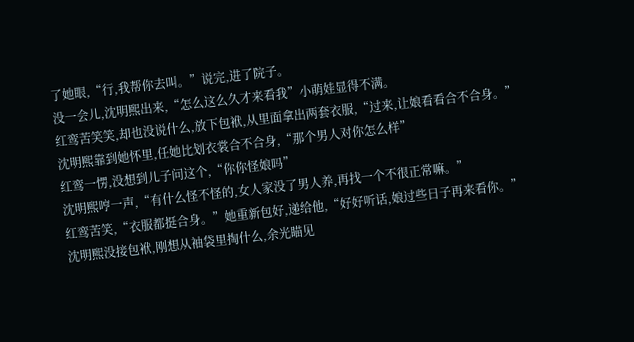了她眼,“行,我帮你去叫。”说完,进了院子。
没一会儿,沈明熙出来,“怎么这么久才来看我”小萌娃显得不满。
红鸾苦笑笑,却也没说什么,放下包袱,从里面拿出两套衣服,“过来,让娘看看合不合身。”
沈明熙靠到她怀里,任她比划衣裳合不合身,“那个男人对你怎么样”
红鸾一愣,没想到儿子问这个,“你你怪娘吗”
沈明熙哼一声,“有什么怪不怪的,女人家没了男人养,再找一个不很正常嘛。”
红鸾苦笑,“衣服都挺合身。”她重新包好,递给他,“好好听话,娘过些日子再来看你。”
沈明熙没接包袱,刚想从袖袋里掏什么,余光瞄见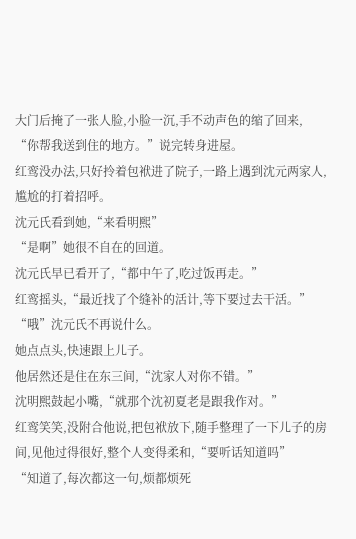大门后掩了一张人脸,小脸一沉,手不动声色的缩了回来,
“你帮我送到住的地方。”说完转身进屋。
红鸾没办法,只好拎着包袱进了院子,一路上遇到沈元两家人,尴尬的打着招呼。
沈元氏看到她,“来看明熙”
“是啊”她很不自在的回道。
沈元氏早已看开了,“都中午了,吃过饭再走。”
红鸾摇头,“最近找了个缝补的活计,等下要过去干活。”
“哦”沈元氏不再说什么。
她点点头,快速跟上儿子。
他居然还是住在东三间,“沈家人对你不错。”
沈明熙鼓起小嘴,“就那个沈初夏老是跟我作对。”
红鸾笑笑,没附合他说,把包袱放下,随手整理了一下儿子的房间,见他过得很好,整个人变得柔和,“要听话知道吗”
“知道了,每次都这一句,烦都烦死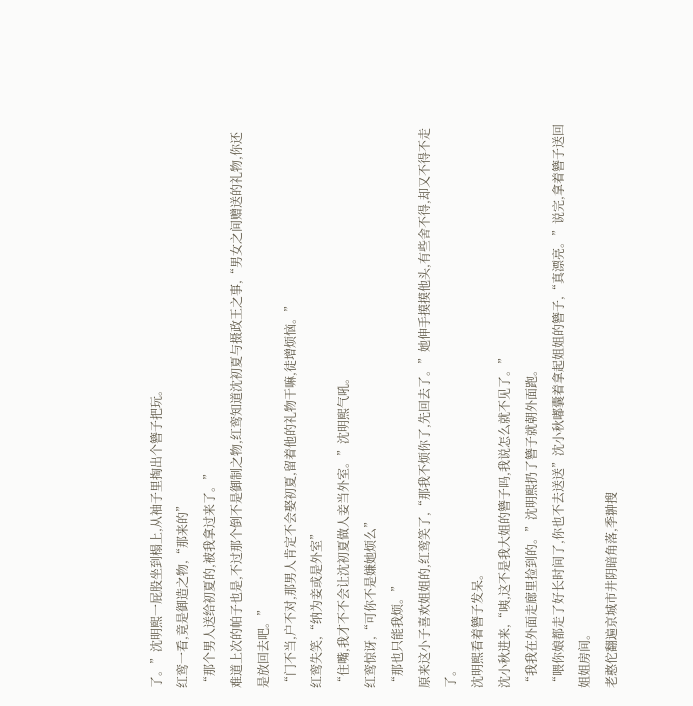了。”沈明熙一屁股坐到榻上,从袖子里掏出个簪子把玩。
红鸾一看,竟是御造之物,“那来的”
“那个男人送给初夏的,被我拿过来了。”
难道上次的帕子也是,不过那个倒不是御制之物,红鸾知道沈初夏与摄政王之事,“男女之间赠送的礼物,你还是放回去吧。”
“门不当,户不对,那男人肯定不会娶初夏,留着他的礼物干嘛,徒增烦恼。”
红鸾失笑,“纳为妾或是外室”
“住嘴,我才不不会让沈初夏做人妾当外室。”沈明熙气吼。
红鸾惊讶,“可你不是嫌她烦么”
“那也只能我烦。”
原来这小子喜欢姐姐的,红鸾笑了,“那我不烦你了,先回去了。”她伸手摸摸他头,有些舍不得,却又不得不走了。
沈明熙看着簪子发呆。
沈小秋进来,“咦,这不是我大姐的簪子吗,我说怎么就不见了。”
“我我在外面走廊里捡到的。”沈明熙扔了簪子就朝外面跑。
“喂你娘都走了好长时间了,你也不去送送”沈小秋嘟囊着拿起姐姐的簪子,“真漂亮。”说完,拿着簪子送回姐姐房间。
老憨佗翻遍京城市井阴暗角落,季翀搜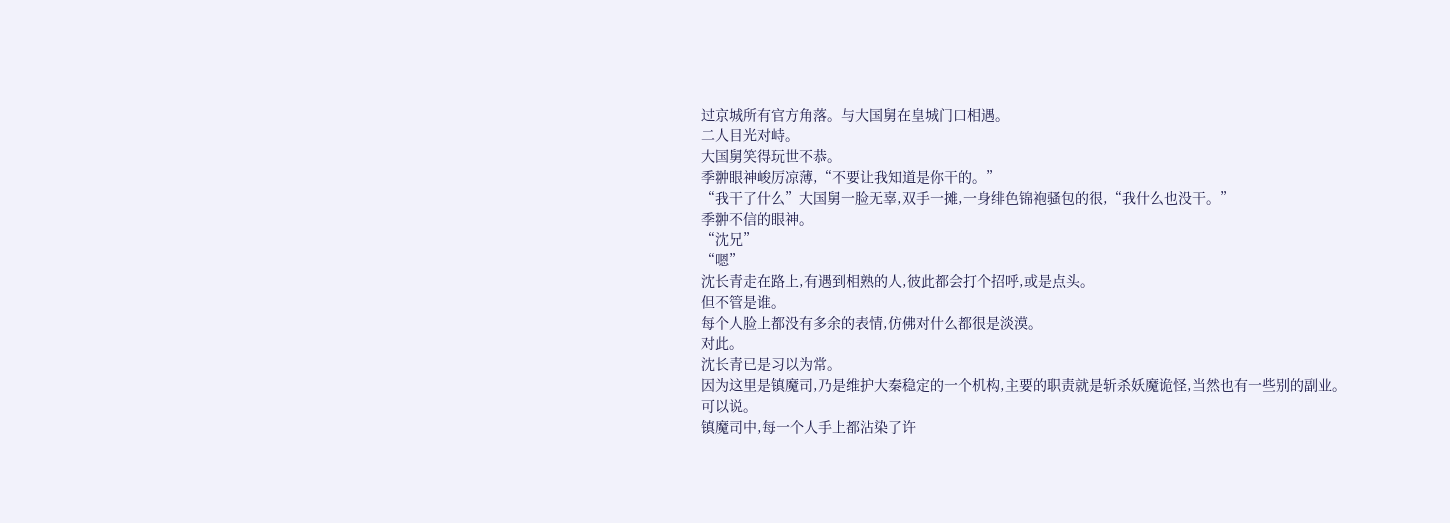过京城所有官方角落。与大国舅在皇城门口相遇。
二人目光对峙。
大国舅笑得玩世不恭。
季翀眼神峻厉凉薄,“不要让我知道是你干的。”
“我干了什么”大国舅一脸无辜,双手一摊,一身绯色锦袍骚包的很,“我什么也没干。”
季翀不信的眼神。
“沈兄”
“嗯”
沈长青走在路上,有遇到相熟的人,彼此都会打个招呼,或是点头。
但不管是谁。
每个人脸上都没有多余的表情,仿佛对什么都很是淡漠。
对此。
沈长青已是习以为常。
因为这里是镇魔司,乃是维护大秦稳定的一个机构,主要的职责就是斩杀妖魔诡怪,当然也有一些别的副业。
可以说。
镇魔司中,每一个人手上都沾染了许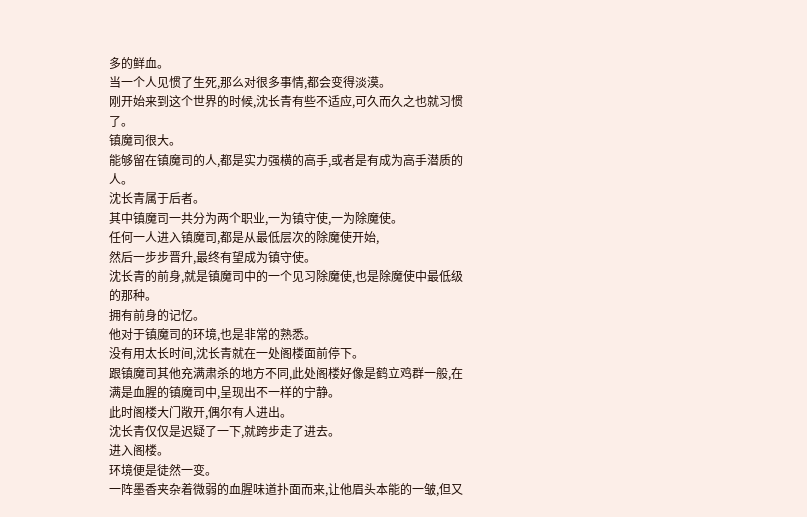多的鲜血。
当一个人见惯了生死,那么对很多事情,都会变得淡漠。
刚开始来到这个世界的时候,沈长青有些不适应,可久而久之也就习惯了。
镇魔司很大。
能够留在镇魔司的人,都是实力强横的高手,或者是有成为高手潜质的人。
沈长青属于后者。
其中镇魔司一共分为两个职业,一为镇守使,一为除魔使。
任何一人进入镇魔司,都是从最低层次的除魔使开始,
然后一步步晋升,最终有望成为镇守使。
沈长青的前身,就是镇魔司中的一个见习除魔使,也是除魔使中最低级的那种。
拥有前身的记忆。
他对于镇魔司的环境,也是非常的熟悉。
没有用太长时间,沈长青就在一处阁楼面前停下。
跟镇魔司其他充满肃杀的地方不同,此处阁楼好像是鹤立鸡群一般,在满是血腥的镇魔司中,呈现出不一样的宁静。
此时阁楼大门敞开,偶尔有人进出。
沈长青仅仅是迟疑了一下,就跨步走了进去。
进入阁楼。
环境便是徒然一变。
一阵墨香夹杂着微弱的血腥味道扑面而来,让他眉头本能的一皱,但又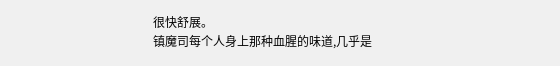很快舒展。
镇魔司每个人身上那种血腥的味道,几乎是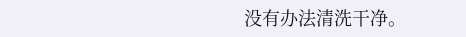没有办法清洗干净。